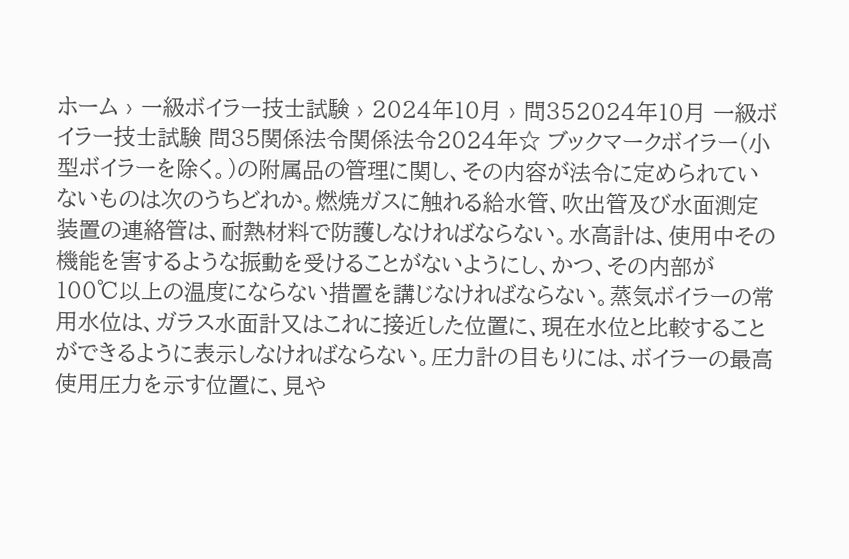ホーム › 一級ボイラー技士試験 › 2024年10月 › 問352024年10月 一級ボイラー技士試験 問35関係法令関係法令2024年☆ ブックマークボイラー(小型ボイラーを除く。)の附属品の管理に関し、その内容が法令に定められていないものは次のうちどれか。燃焼ガスに触れる給水管、吹出管及び水面測定装置の連絡管は、耐熱材料で防護しなければならない。水高計は、使用中その機能を害するような振動を受けることがないようにし、かつ、その内部が100℃以上の温度にならない措置を講じなければならない。蒸気ボイラーの常用水位は、ガラス水面計又はこれに接近した位置に、現在水位と比較することができるように表示しなければならない。圧力計の目もりには、ボイラーの最高使用圧力を示す位置に、見や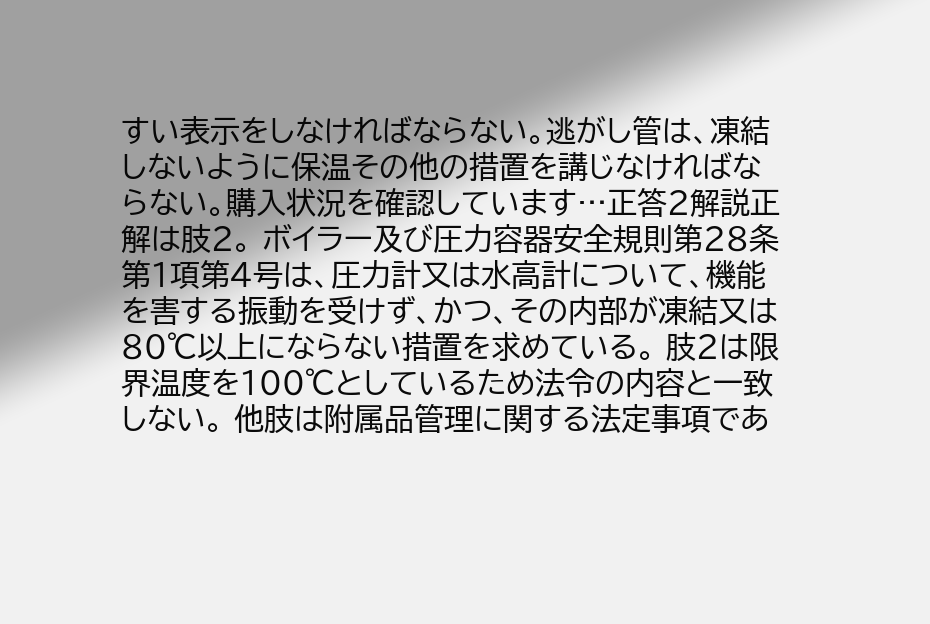すい表示をしなければならない。逃がし管は、凍結しないように保温その他の措置を講じなければならない。購入状況を確認しています…正答2解説正解は肢2。 ボイラー及び圧力容器安全規則第28条第1項第4号は、圧力計又は水高計について、機能を害する振動を受けず、かつ、その内部が凍結又は80℃以上にならない措置を求めている。 肢2は限界温度を100℃としているため法令の内容と一致しない。 他肢は附属品管理に関する法定事項であ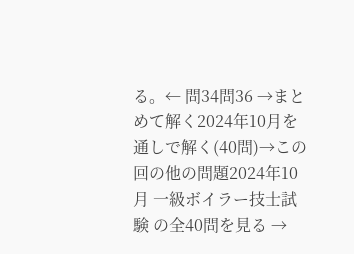る。← 問34問36 →まとめて解く2024年10月を通しで解く(40問)→この回の他の問題2024年10月 一級ボイラー技士試験 の全40問を見る →